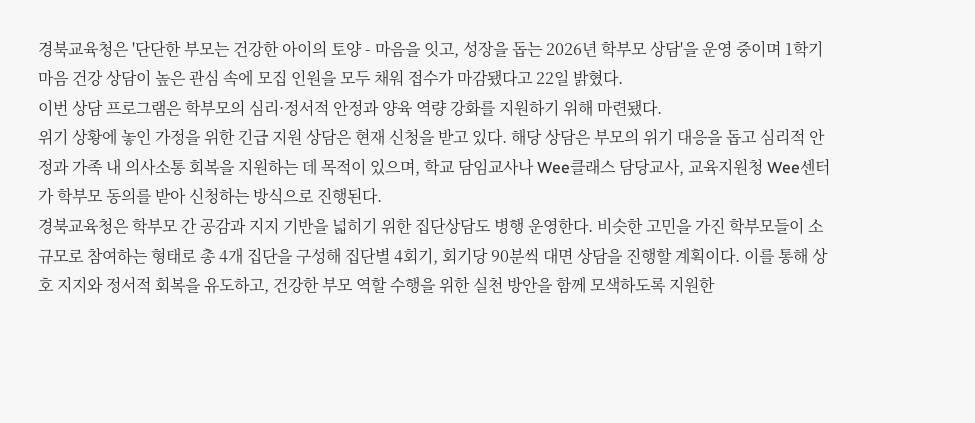경북교육청은 '단단한 부모는 건강한 아이의 토양 - 마음을 잇고, 성장을 돕는 2026년 학부모 상담'을 운영 중이며 1학기 마음 건강 상담이 높은 관심 속에 모집 인원을 모두 채워 접수가 마감됐다고 22일 밝혔다.
이번 상담 프로그램은 학부모의 심리·정서적 안정과 양육 역량 강화를 지원하기 위해 마련됐다.
위기 상황에 놓인 가정을 위한 긴급 지원 상담은 현재 신청을 받고 있다. 해당 상담은 부모의 위기 대응을 돕고 심리적 안정과 가족 내 의사소통 회복을 지원하는 데 목적이 있으며, 학교 담임교사나 Wee클래스 담당교사, 교육지원청 Wee센터가 학부모 동의를 받아 신청하는 방식으로 진행된다.
경북교육청은 학부모 간 공감과 지지 기반을 넓히기 위한 집단상담도 병행 운영한다. 비슷한 고민을 가진 학부모들이 소규모로 참여하는 형태로 총 4개 집단을 구성해 집단별 4회기, 회기당 90분씩 대면 상담을 진행할 계획이다. 이를 통해 상호 지지와 정서적 회복을 유도하고, 건강한 부모 역할 수행을 위한 실천 방안을 함께 모색하도록 지원한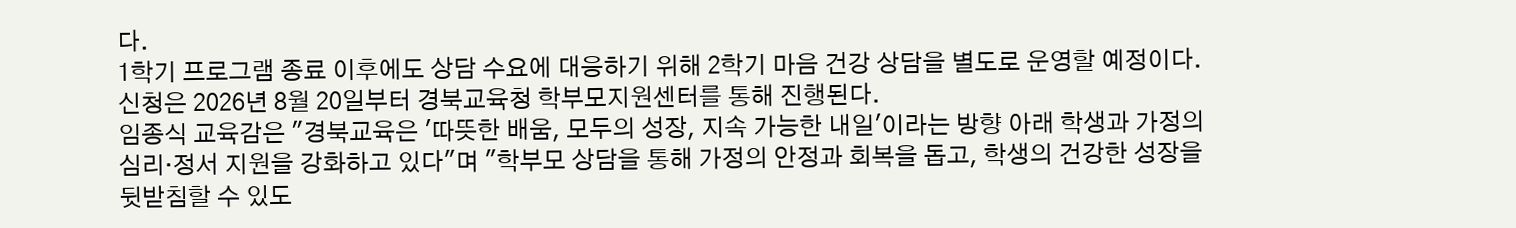다.
1학기 프로그램 종료 이후에도 상담 수요에 대응하기 위해 2학기 마음 건강 상담을 별도로 운영할 예정이다. 신청은 2026년 8월 20일부터 경북교육청 학부모지원센터를 통해 진행된다.
임종식 교육감은 "경북교육은 '따뜻한 배움, 모두의 성장, 지속 가능한 내일'이라는 방향 아래 학생과 가정의 심리·정서 지원을 강화하고 있다"며 "학부모 상담을 통해 가정의 안정과 회복을 돕고, 학생의 건강한 성장을 뒷받침할 수 있도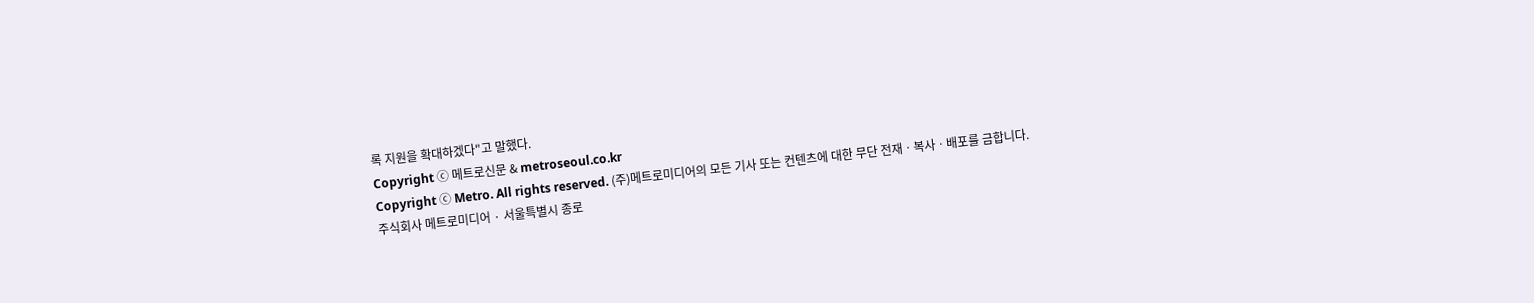록 지원을 확대하겠다"고 말했다.
Copyright ⓒ 메트로신문 & metroseoul.co.kr
Copyright ⓒ Metro. All rights reserved. (주)메트로미디어의 모든 기사 또는 컨텐츠에 대한 무단 전재ㆍ복사ㆍ배포를 금합니다.
주식회사 메트로미디어 · 서울특별시 종로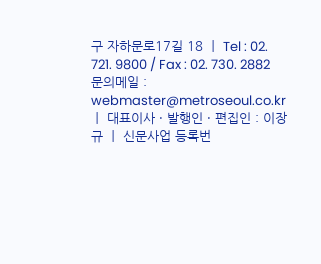구 자하문로17길 18 ㅣ Tel : 02. 721. 9800 / Fax : 02. 730. 2882
문의메일 : webmaster@metroseoul.co.kr ㅣ 대표이사 · 발행인 · 편집인 : 이장규 ㅣ 신문사업 등록번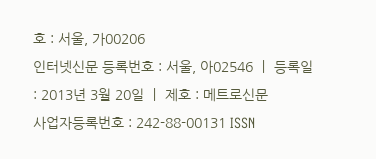호 : 서울, 가00206
인터넷신문 등록번호 : 서울, 아02546 ㅣ 등록일 : 2013년 3월 20일 ㅣ 제호 : 메트로신문
사업자등록번호 : 242-88-00131 ISSN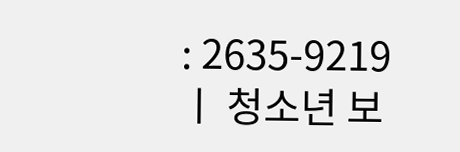: 2635-9219 ㅣ 청소년 보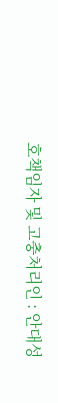호책임자 및 고충처리인 : 안대성